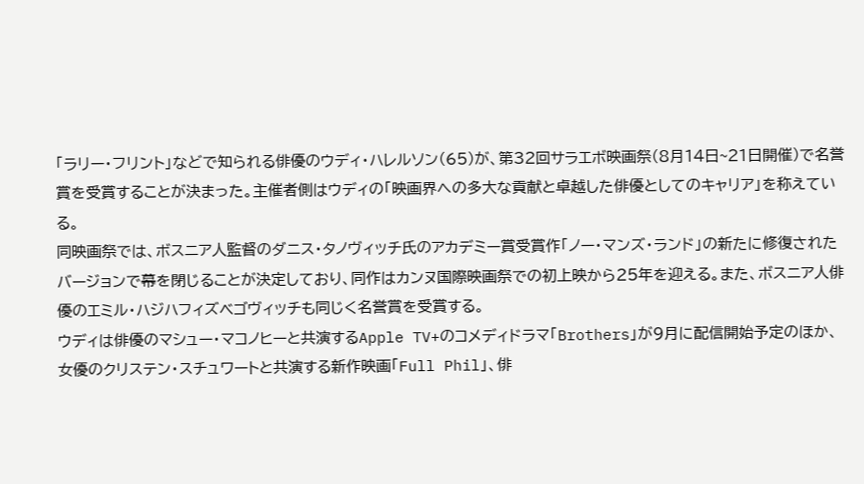「ラリー・フリント」などで知られる俳優のウディ・ハレルソン(65)が、第32回サラエボ映画祭(8月14日~21日開催)で名誉賞を受賞することが決まった。主催者側はウディの「映画界への多大な貢献と卓越した俳優としてのキャリア」を称えている。
同映画祭では、ボスニア人監督のダニス・タノヴィッチ氏のアカデミー賞受賞作「ノー・マンズ・ランド」の新たに修復されたバージョンで幕を閉じることが決定しており、同作はカンヌ国際映画祭での初上映から25年を迎える。また、ボスニア人俳優のエミル・ハジハフィズベゴヴィッチも同じく名誉賞を受賞する。
ウディは俳優のマシュー・マコノヒーと共演するApple TV+のコメディドラマ「Brothers」が9月に配信開始予定のほか、女優のクリステン・スチュワートと共演する新作映画「Full Phil」、俳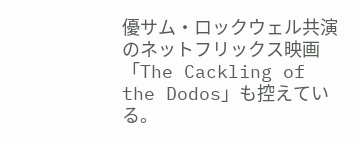優サム・ロックウェル共演のネットフリックス映画「The Cackling of the Dodos」も控えている。